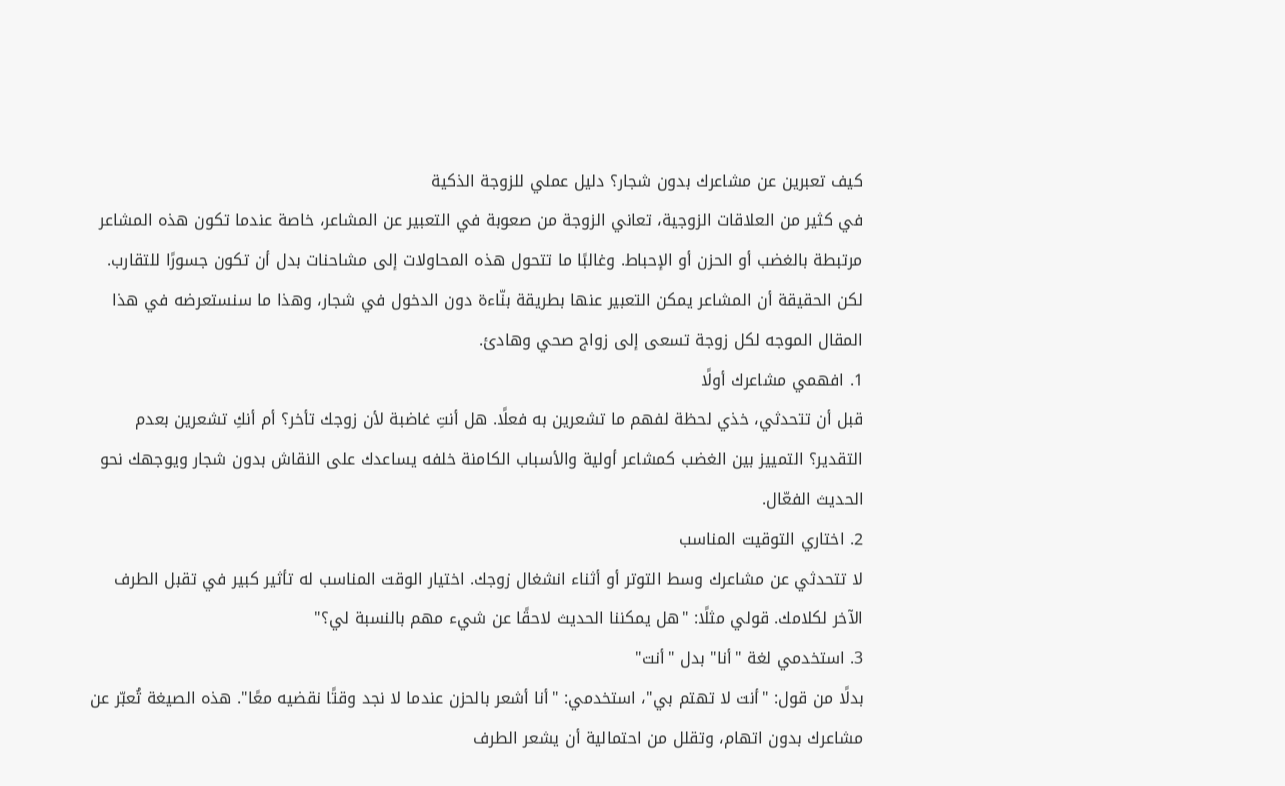كيف تعبرين عن مشاعرك بدون شجار؟ دليل عملي للزوجة الذكية
في كثير من العلاقات الزوجية، تعاني الزوجة من صعوبة في التعبير عن المشاعر، خاصة عندما تكون هذه المشاعر مرتبطة بالغضب أو الحزن أو الإحباط. وغالبًا ما تتحول هذه المحاولات إلى مشاحنات بدل أن تكون جسورًا للتقارب. لكن الحقيقة أن المشاعر يمكن التعبير عنها بطريقة بنّاءة دون الدخول في شجار، وهذا ما سنستعرضه في هذا المقال الموجه لكل زوجة تسعى إلى زواج صحي وهادئ.
1. افهمي مشاعرك أولًا
قبل أن تتحدثي، خذي لحظة لفهم ما تشعرين به فعلًا. هل أنتِ غاضبة لأن زوجك تأخر؟ أم أنكِ تشعرين بعدم التقدير؟ التمييز بين الغضب كمشاعر أولية والأسباب الكامنة خلفه يساعدك على النقاش بدون شجار ويوجهك نحو الحديث الفعّال.
2. اختاري التوقيت المناسب
لا تتحدثي عن مشاعرك وسط التوتر أو أثناء انشغال زوجك. اختيار الوقت المناسب له تأثير كبير في تقبل الطرف الآخر لكلامك. قولي مثلًا: "هل يمكننا الحديث لاحقًا عن شيء مهم بالنسبة لي؟"
3. استخدمي لغة "أنا" بدل "أنت"
بدلًا من قول: "أنت لا تهتم بي"، استخدمي: "أنا أشعر بالحزن عندما لا نجد وقتًا نقضيه معًا". هذه الصيغة تُعبّر عن مشاعرك بدون اتهام، وتقلل من احتمالية أن يشعر الطرف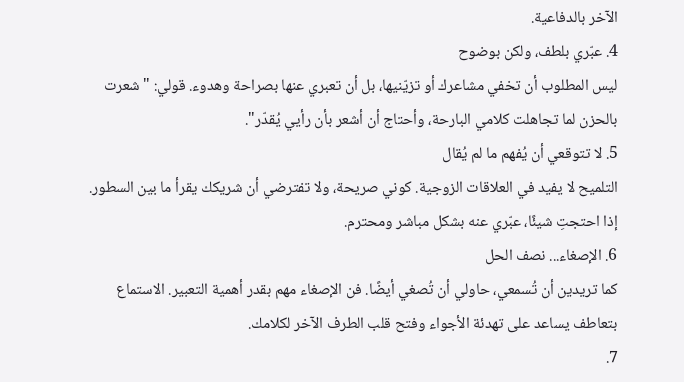الآخر بالدفاعية.
4. عبّري بلطف، ولكن بوضوح
ليس المطلوب أن تخفي مشاعرك أو تزيّنيها، بل أن تعبري عنها بصراحة وهدوء. قولي: "شعرت بالحزن لما تجاهلت كلامي البارحة، وأحتاج أن أشعر بأن رأيي يُقدّر".
5. لا تتوقعي أن يُفهم ما لم يُقال
التلميح لا يفيد في العلاقات الزوجية. كوني صريحة، ولا تفترضي أن شريكك يقرأ ما بين السطور. إذا احتجتِ شيئًا، عبّري عنه بشكل مباشر ومحترم.
6. الإصغاء... نصف الحل
كما تريدين أن تُسمعي، حاولي أن تُصغي أيضًا. فن الإصغاء مهم بقدر أهمية التعبير. الاستماع بتعاطف يساعد على تهدئة الأجواء وفتح قلب الطرف الآخر لكلامك.
7.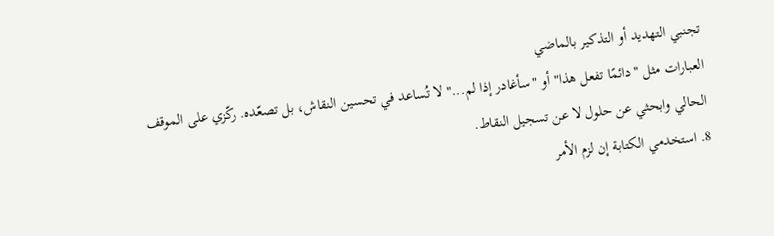تجنبي التهديد أو التذكير بالماضي
العبارات مثل "دائمًا تفعل هذا" أو "سأغادر إذا لم..." لا تُساعد في تحسين النقاش، بل تصعّده. ركّزي على الموقف الحالي وابحثي عن حلول لا عن تسجيل النقاط.
8. استخدمي الكتابة إن لزم الأمر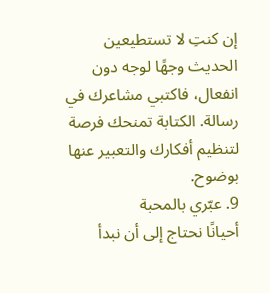إن كنتِ لا تستطيعين الحديث وجهًا لوجه دون انفعال، فاكتبي مشاعرك في رسالة. الكتابة تمنحك فرصة لتنظيم أفكارك والتعبير عنها بوضوح.
9. عبّري بالمحبة
أحيانًا نحتاج إلى أن نبدأ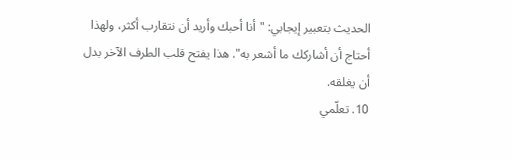الحديث بتعبير إيجابي: "أنا أحبك وأريد أن نتقارب أكثر، ولهذا أحتاج أن أشاركك ما أشعر به". هذا يفتح قلب الطرف الآخر بدل أن يغلقه.
10. تعلّمي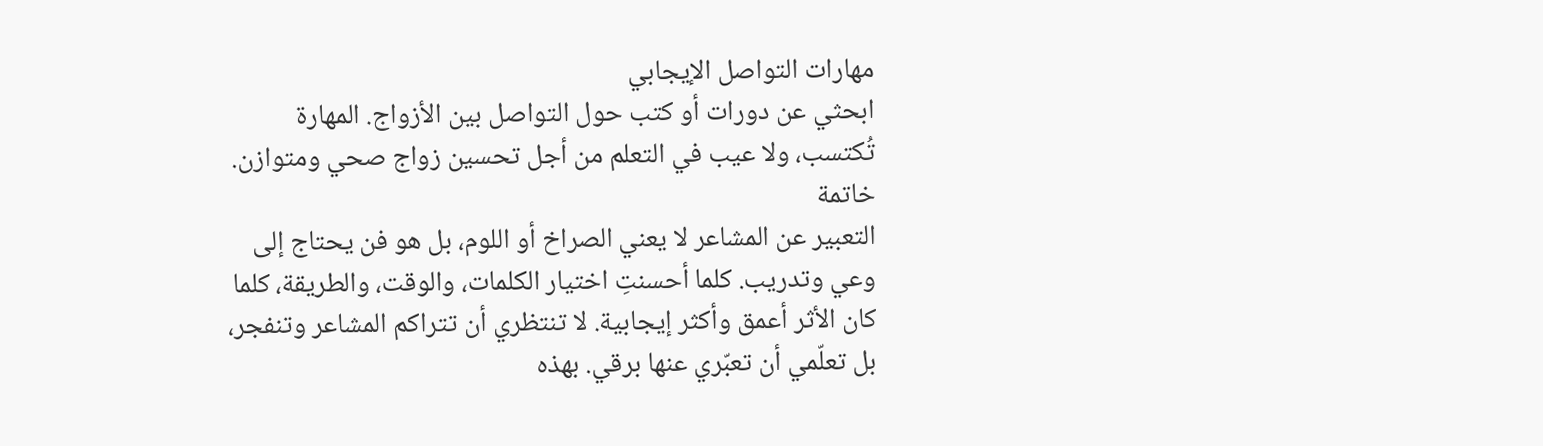مهارات التواصل الإيجابي
ابحثي عن دورات أو كتب حول التواصل بين الأزواج. المهارة تُكتسب، ولا عيب في التعلم من أجل تحسين زواج صحي ومتوازن.
خاتمة
التعبير عن المشاعر لا يعني الصراخ أو اللوم، بل هو فن يحتاج إلى وعي وتدريب. كلما أحسنتِ اختيار الكلمات، والوقت، والطريقة، كلما كان الأثر أعمق وأكثر إيجابية. لا تنتظري أن تتراكم المشاعر وتنفجر، بل تعلّمي أن تعبّري عنها برقي. بهذه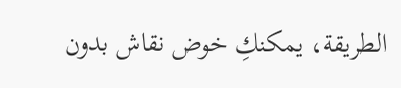الطريقة، يمكنكِ خوض نقاش بدون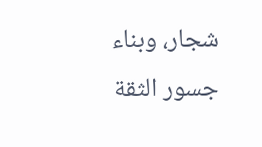شجار، وبناء جسور الثقة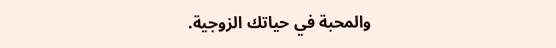والمحبة في حياتك الزوجية.